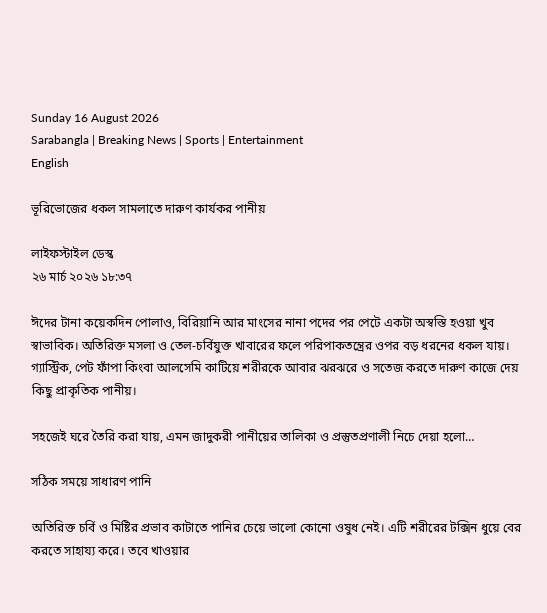Sunday 16 August 2026
Sarabangla | Breaking News | Sports | Entertainment
English

ভূরিভোজের ধকল সামলাতে দারুণ কার্যকর পানীয়

লাইফস্টাইল ডেস্ক
২৬ মার্চ ২০২৬ ১৮:৩৭

ঈদের টানা কয়েকদিন পোলাও, বিরিয়ানি আর মাংসের নানা পদের পর পেটে একটা অস্বস্তি হওয়া খুব স্বাভাবিক। অতিরিক্ত মসলা ও তেল-চর্বিযুক্ত খাবারের ফলে পরিপাকতন্ত্রের ওপর বড় ধরনের ধকল যায়। গ্যাস্ট্রিক, পেট ফাঁপা কিংবা আলসেমি কাটিয়ে শরীরকে আবার ঝরঝরে ও সতেজ করতে দারুণ কাজে দেয় কিছু প্রাকৃতিক পানীয়।

সহজেই ঘরে তৈরি করা যায়, এমন জাদুকরী পানীয়ের তালিকা ও প্রস্তুতপ্রণালী নিচে দেয়া হলো…

সঠিক সময়ে সাধারণ পানি

অতিরিক্ত চর্বি ও মিষ্টির প্রভাব কাটাতে পানির চেয়ে ভালো কোনো ওষুধ নেই। এটি শরীরের টক্সিন ধুয়ে বের করতে সাহায্য করে। তবে খাওয়ার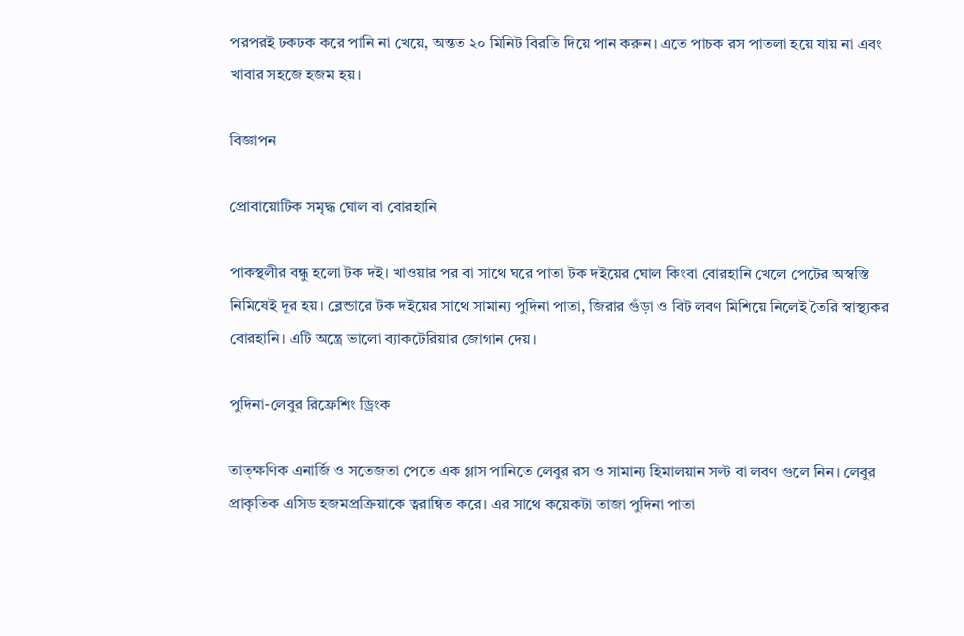পরপরই ঢকঢক করে পানি না খেয়ে, অন্তত ২০ মিনিট বিরতি দিয়ে পান করুন। এতে পাচক রস পাতলা হয়ে যায় না এবং খাবার সহজে হজম হয়।

বিজ্ঞাপন

প্রোবায়োটিক সমৃদ্ধ ঘোল বা বোরহানি

পাকস্থলীর বন্ধু হলো টক দই। খাওয়ার পর বা সাথে ঘরে পাতা টক দইয়ের ঘোল কিংবা বোরহানি খেলে পেটের অস্বস্তি নিমিষেই দূর হয়। ব্লেন্ডারে টক দইয়ের সাথে সামান্য পুদিনা পাতা, জিরার গুঁড়া ও বিট লবণ মিশিয়ে নিলেই তৈরি স্বাস্থ্যকর বোরহানি। এটি অন্ত্রে ভালো ব্যাকটেরিয়ার জোগান দেয়।

পুদিনা-লেবুর রিফ্রেশিং ড্রিংক

তাত্ক্ষণিক এনার্জি ও সতেজতা পেতে এক গ্লাস পানিতে লেবুর রস ও সামান্য হিমালয়ান সল্ট বা লবণ গুলে নিন। লেবুর প্রাকৃতিক এসিড হজমপ্রক্রিয়াকে ত্বরান্বিত করে। এর সাথে কয়েকটা তাজা পুদিনা পাতা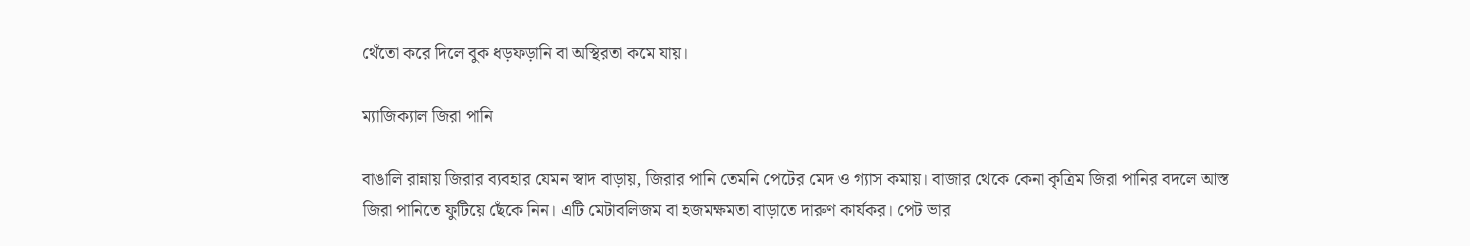থেঁতো করে দিলে বুক ধড়ফড়ানি বা অস্থিরতা কমে যায়।

ম্যাজিক্যাল জিরা পানি

বাঙালি রান্নায় জিরার ব্যবহার যেমন স্বাদ বাড়ায়, জিরার পানি তেমনি পেটের মেদ ও গ্যাস কমায়। বাজার থেকে কেনা কৃত্রিম জিরা পানির বদলে আস্ত জিরা পানিতে ফুটিয়ে ছেঁকে নিন। এটি মেটাবলিজম বা হজমক্ষমতা বাড়াতে দারুণ কার্যকর। পেট ভার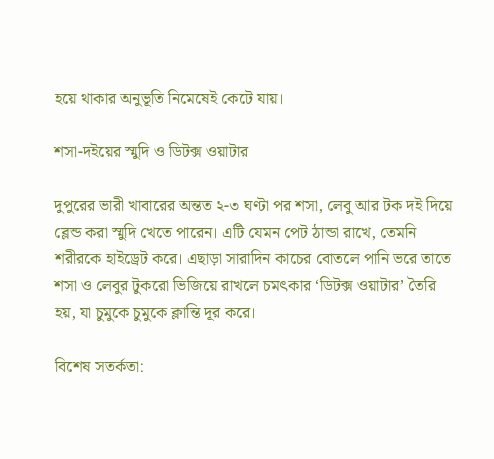হয়ে থাকার অনুভূতি নিমেষেই কেটে যায়।

শসা-দইয়ের স্মুদি ও ডিটক্স ওয়াটার

দুপুরের ভারী খাবারের অন্তত ২-৩ ঘণ্টা পর শসা, লেবু আর টক দই দিয়ে ব্লেন্ড করা স্মুদি খেতে পারেন। এটি যেমন পেট ঠান্ডা রাখে, তেমনি শরীরকে হাইড্রেট করে। এছাড়া সারাদিন কাচের বোতলে পানি ভরে তাতে শসা ও লেবুর টুকরো ভিজিয়ে রাখলে চমৎকার ‘ডিটক্স ওয়াটার’ তৈরি হয়, যা চুমুকে চুমুকে ক্লান্তি দূর করে।

বিশেষ সতর্কতা: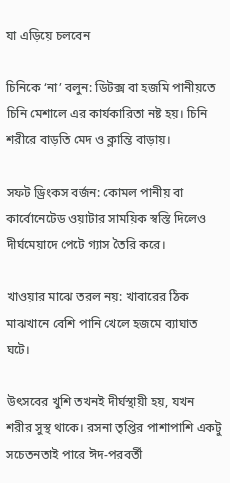যা এড়িয়ে চলবেন

চিনিকে ‘না’ বলুন: ডিটক্স বা হজমি পানীয়তে চিনি মেশালে এর কার্যকারিতা নষ্ট হয়। চিনি শরীরে বাড়তি মেদ ও ক্লান্তি বাড়ায়।

সফট ড্রিংকস বর্জন: কোমল পানীয় বা কার্বোনেটেড ওয়াটার সাময়িক স্বস্তি দিলেও দীর্ঘমেয়াদে পেটে গ্যাস তৈরি করে।

খাওয়ার মাঝে তরল নয়: খাবারের ঠিক মাঝখানে বেশি পানি খেলে হজমে ব্যাঘাত ঘটে।

উৎসবের খুশি তখনই দীর্ঘস্থায়ী হয়, যখন শরীর সুস্থ থাকে। রসনা তৃপ্তির পাশাপাশি একটু সচেতনতাই পারে ঈদ-পরবর্তী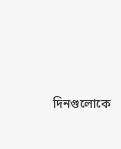দিনগুলোকে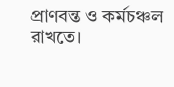প্রাণবন্ত ও কর্মচঞ্চল রাখতে।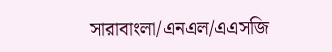সারাবাংলা/এনএল/এএসজি